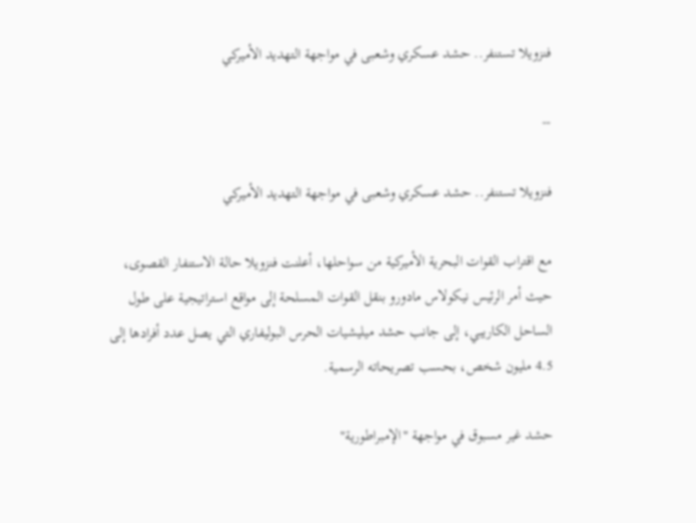فنزويلا تستنفر.. حشد عسكري وشعبى في مواجهة التهديد الأميركي

--

فنزويلا تستنفر.. حشد عسكري وشعبى في مواجهة التهديد الأميركي

مع اقتراب القوات البحرية الأميركية من سواحلها، أعلنت فنزويلا حالة الاستنفار القصوى، حيث أمر الرئيس نيكولاس مادورو بنقل القوات المسلحة إلى مواقع استراتيجية على طول الساحل الكاريبي، إلى جانب حشد ميليشيات الحرس البوليفاري التي يصل عدد أفرادها إلى 4.5 مليون شخص، بحسب تصريحاته الرسمية.

حشد غير مسبوق في مواجهة "الإمبراطورية"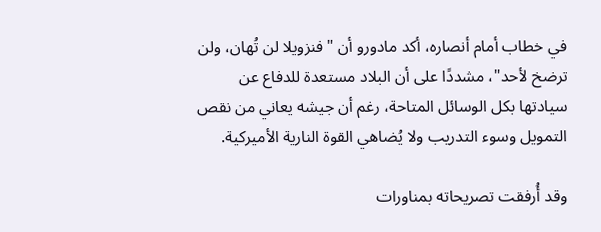في خطاب أمام أنصاره، أكد مادورو أن "فنزويلا لن تُهان، ولن ترضخ لأحد"، مشددًا على أن البلاد مستعدة للدفاع عن سيادتها بكل الوسائل المتاحة، رغم أن جيشه يعاني من نقص التمويل وسوء التدريب ولا يُضاهي القوة النارية الأميركية.

وقد أُرفقت تصريحاته بمناورات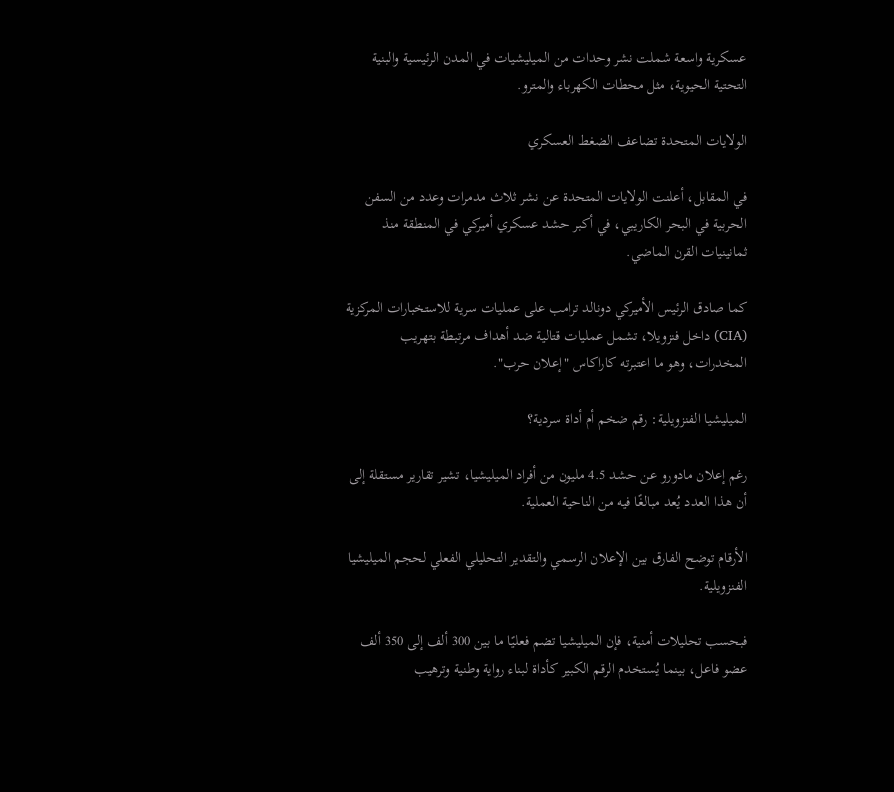عسكرية واسعة شملت نشر وحدات من الميليشيات في المدن الرئيسية والبنية التحتية الحيوية، مثل محطات الكهرباء والمترو.

الولايات المتحدة تضاعف الضغط العسكري

في المقابل، أعلنت الولايات المتحدة عن نشر ثلاث مدمرات وعدد من السفن الحربية في البحر الكاريبي، في أكبر حشد عسكري أميركي في المنطقة منذ ثمانينيات القرن الماضي.

كما صادق الرئيس الأميركي دونالد ترامب على عمليات سرية للاستخبارات المركزية (CIA) داخل فنزويلا، تشمل عمليات قتالية ضد أهداف مرتبطة بتهريب المخدرات، وهو ما اعتبرته كاراكاس "إعلان حرب".

الميليشيا الفنزويلية: رقم ضخم أم أداة سردية؟

رغم إعلان مادورو عن حشد 4.5 مليون من أفراد الميليشيا، تشير تقارير مستقلة إلى أن هذا العدد يُعد مبالغًا فيه من الناحية العملية.

الأرقام توضح الفارق بين الإعلان الرسمي والتقدير التحليلي الفعلي لحجم الميليشيا الفنزويلية.

فبحسب تحليلات أمنية، فإن الميليشيا تضم فعليًا ما بين 300 ألف إلى 350 ألف عضو فاعل، بينما يُستخدم الرقم الكبير كأداة لبناء رواية وطنية وترهيب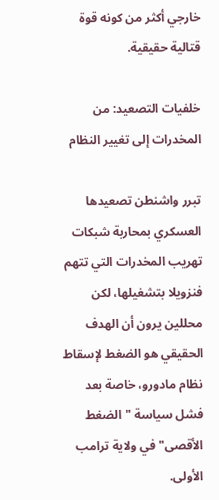خارجي أكثر من كونه قوة قتالية حقيقية.

خلفيات التصعيد: من المخدرات إلى تغيير النظام

تبرر واشنطن تصعيدها العسكري بمحاربة شبكات تهريب المخدرات التي تتهم فنزويلا بتشغيلها، لكن محللين يرون أن الهدف الحقيقي هو الضغط لإسقاط نظام مادورو، خاصة بعد فشل سياسة "الضغط الأقصى" في ولاية ترامب الأولى.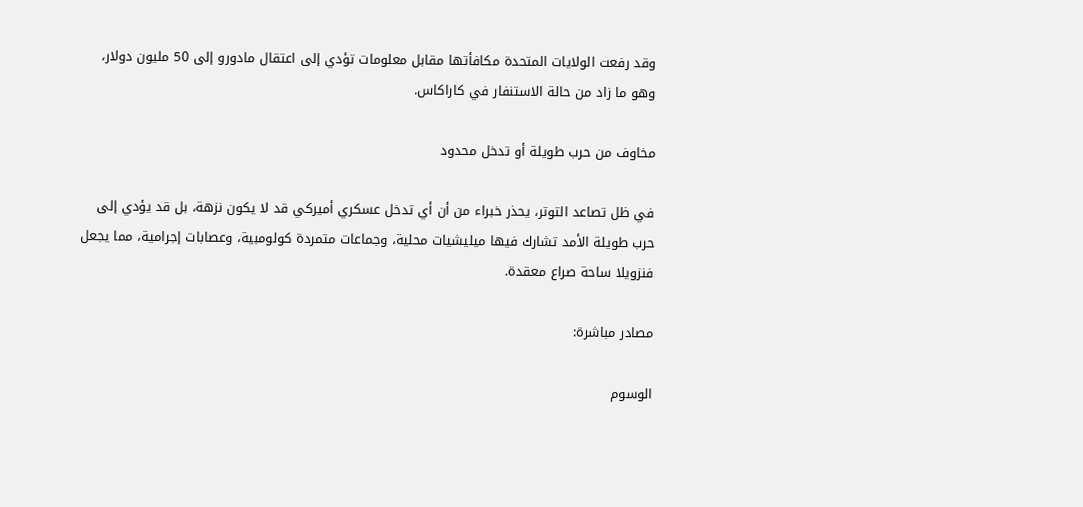وقد رفعت الولايات المتحدة مكافأتها مقابل معلومات تؤدي إلى اعتقال مادورو إلى 50 مليون دولار، وهو ما زاد من حالة الاستنفار في كاراكاس.

مخاوف من حرب طويلة أو تدخل محدود

في ظل تصاعد التوتر، يحذر خبراء من أن أي تدخل عسكري أميركي قد لا يكون نزهة، بل قد يؤدي إلى حرب طويلة الأمد تشارك فيها ميليشيات محلية، وجماعات متمردة كولومبية، وعصابات إجرامية، مما يجعل فنزويلا ساحة صراع معقدة.

مصادر مباشرة:

الوسوم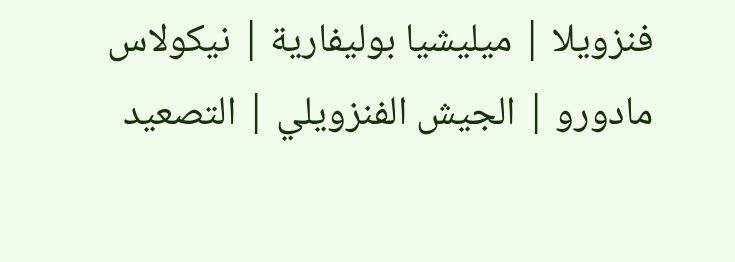فنزويلا | ميليشيا بوليفارية | نيكولاس مادورو | الجيش الفنزويلي | التصعيد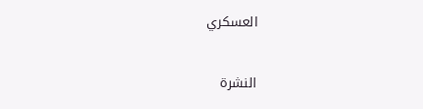العسكري

النشرة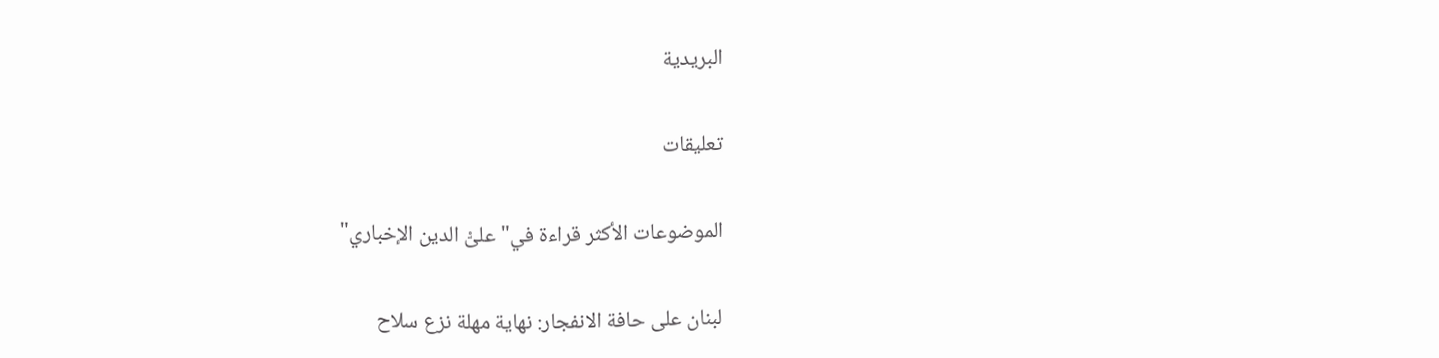البريدية

تعليقات

الموضوعات الأكثر قراءة في" علىّْ الدين الإخباري"

لبنان على حافة الانفجار: نهاية مهلة نزع سلاح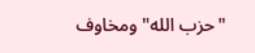"حزب الله" ومخاوف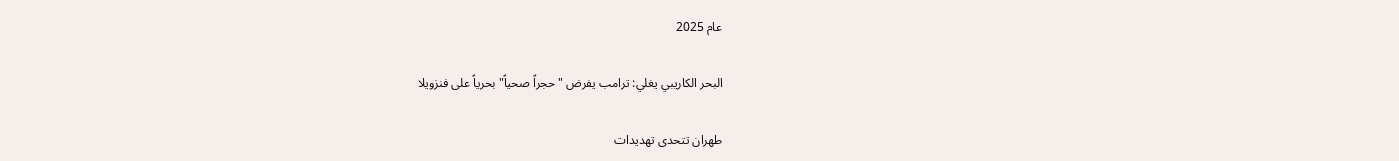عام 2025

البحر الكاريبي يغلي: ترامب يفرض "حجراً صحياً" بحرياً على فنزويلا

طهران تتحدى تهديدات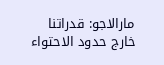مارالاجو: قدراتنا خارج حدود الاحتواء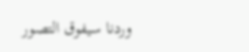وردنا سيفوق التصور